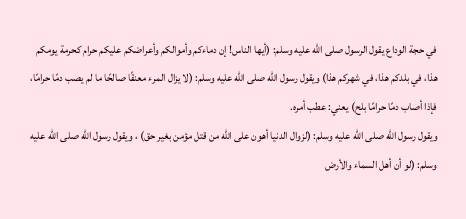في حجة الوداع يقول الرسول صلى الله عليه وسلم: (أيها الناس! إن دماءكم وأموالكم وأعراضكم عليكم حرام كحرمة يومكم هذا، في بلدكم هذا، في شهركم هذا) ويقول رسول الله صلى الله عليه وسلم: (لا يزال المرء معنقًا صالحًا ما لم يصب دمًا حرامًا، فإذا أصاب دمًا حرامًا بلح) يعني: عطب أمره.
ويقول رسول الله صلى الله عليه وسلم: (لزوال الدنيا أهون على الله من قتل مؤمن بغير حق) ، ويقول رسول الله صلى الله عليه وسلم: (لو أن أهل السماء والأرض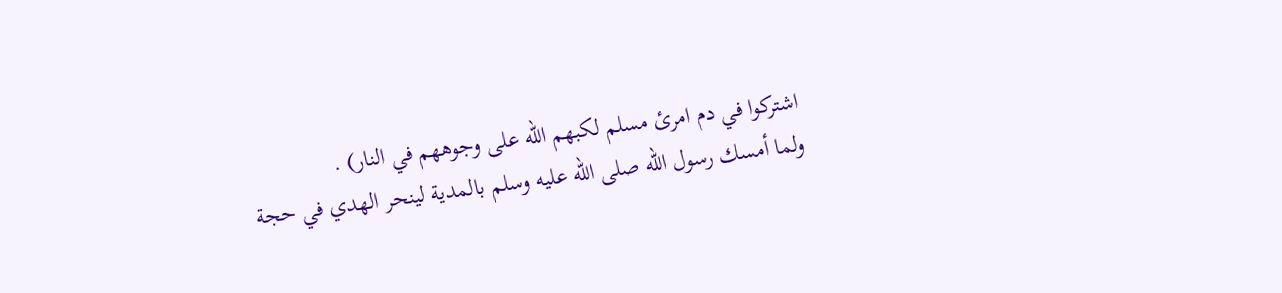اشتركوا في دم امرئ مسلم لكبهم الله على وجوههم في النار) .
ولما أمسك رسول الله صلى الله عليه وسلم بالمدية لينحر الهدي في حجة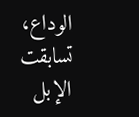الوداع، تسابقت الإبل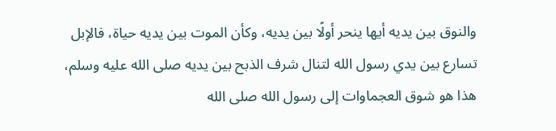والنوق بين يديه أيها ينحر أولًا بين يديه، وكأن الموت بين يديه حياة، فالإبل تسارع بين يدي رسول الله لتنال شرف الذبح بين يديه صلى الله عليه وسلم، هذا هو شوق العجماوات إلى رسول الله صلى الله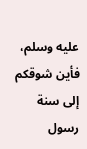عليه وسلم، فأين شوقكم إلى سنة رسول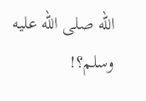الله صلى الله عليه وسلم؟!